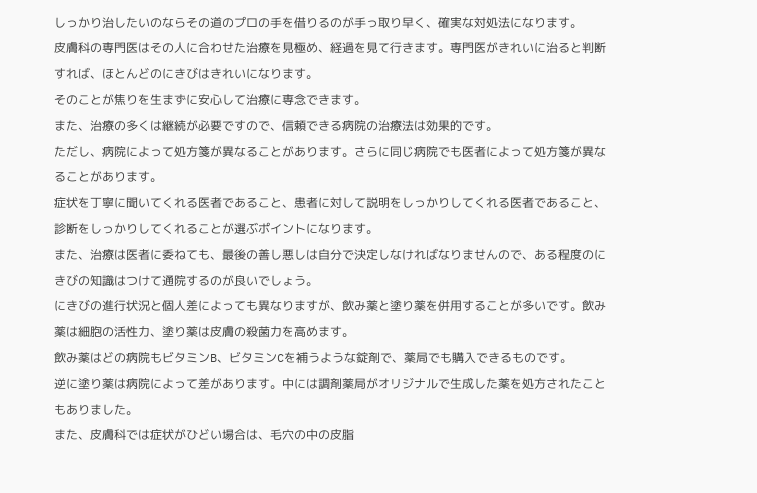しっかり治したいのならその道のプロの手を借りるのが手っ取り早く、確実な対処法になります。
皮膚科の専門医はその人に合わせた治療を見極め、経過を見て行きます。専門医がきれいに治ると判断すれば、ほとんどのにきびはきれいになります。
そのことが焦りを生まずに安心して治療に専念できます。
また、治療の多くは継続が必要ですので、信頼できる病院の治療法は効果的です。
ただし、病院によって処方箋が異なることがあります。さらに同じ病院でも医者によって処方箋が異なることがあります。
症状を丁寧に聞いてくれる医者であること、患者に対して説明をしっかりしてくれる医者であること、診断をしっかりしてくれることが選ぶポイントになります。
また、治療は医者に委ねても、最後の善し悪しは自分で決定しなければなりませんので、ある程度のにきびの知識はつけて通院するのが良いでしょう。
にきびの進行状況と個人差によっても異なりますが、飲み薬と塗り薬を併用することが多いです。飲み薬は細胞の活性力、塗り薬は皮膚の殺菌力を高めます。
飲み薬はどの病院もビタミンB、ビタミンCを補うような錠剤で、薬局でも購入できるものです。
逆に塗り薬は病院によって差があります。中には調剤薬局がオリジナルで生成した薬を処方されたこともありました。
また、皮膚科では症状がひどい場合は、毛穴の中の皮脂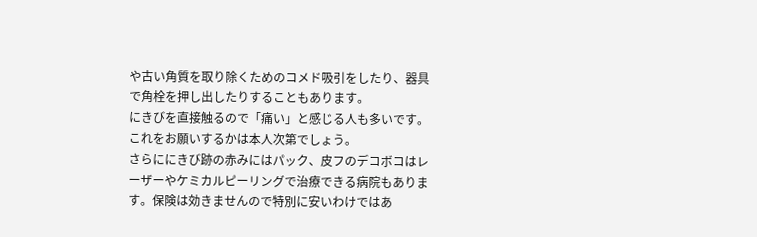や古い角質を取り除くためのコメド吸引をしたり、器具で角栓を押し出したりすることもあります。
にきびを直接触るので「痛い」と感じる人も多いです。これをお願いするかは本人次第でしょう。
さらににきび跡の赤みにはパック、皮フのデコボコはレーザーやケミカルピーリングで治療できる病院もあります。保険は効きませんので特別に安いわけではあ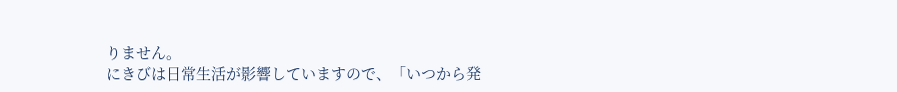りません。
にきびは日常生活が影響していますので、「いつから発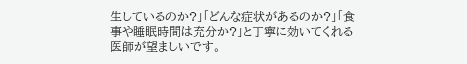生しているのか?」「どんな症状があるのか?」「食事や睡眠時間は充分か?」と丁寧に効いてくれる医師が望ましいです。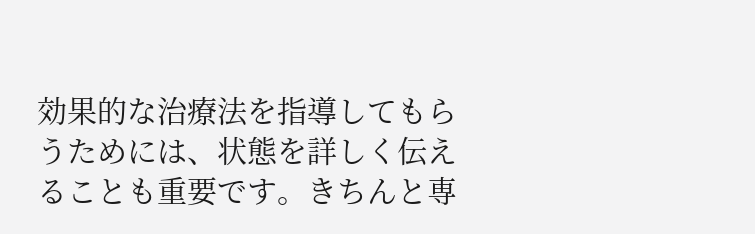効果的な治療法を指導してもらうためには、状態を詳しく伝えることも重要です。きちんと専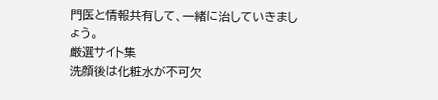門医と情報共有して、一緒に治していきましょう。
厳選サイト集
洗顔後は化粧水が不可欠